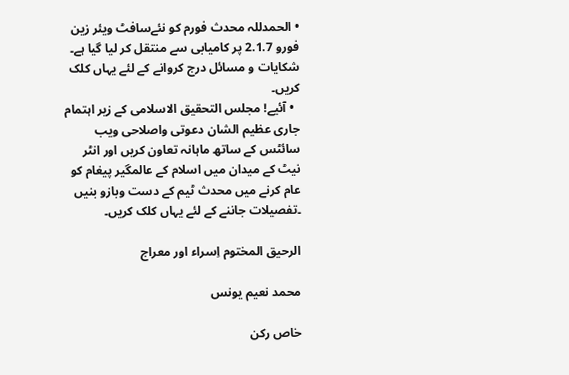• الحمدللہ محدث فورم کو نئےسافٹ ویئر زین فورو 2.1.7 پر کامیابی سے منتقل کر لیا گیا ہے۔ شکایات و مسائل درج کروانے کے لئے یہاں کلک کریں۔
  • آئیے! مجلس التحقیق الاسلامی کے زیر اہتمام جاری عظیم الشان دعوتی واصلاحی ویب سائٹس کے ساتھ ماہانہ تعاون کریں اور انٹر نیٹ کے میدان میں اسلام کے عالمگیر پیغام کو عام کرنے میں محدث ٹیم کے دست وبازو بنیں ۔تفصیلات جاننے کے لئے یہاں کلک کریں۔

الرحیق المختوم اِسراء اور معراج

محمد نعیم یونس

خاص رکن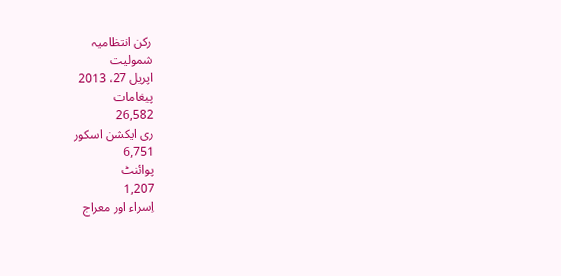رکن انتظامیہ
شمولیت
اپریل 27، 2013
پیغامات
26,582
ری ایکشن اسکور
6,751
پوائنٹ
1,207
اِسراء اور معراج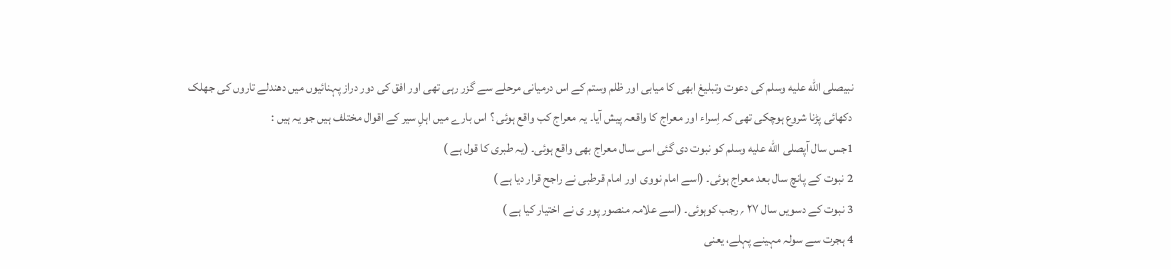نبیصلى الله عليه وسلم کی دعوت وتبلیغ ابھی کا میابی اور ظلم وستم کے اس درمیانی مرحلے سے گزر رہی تھی اور افق کی دور دراز پہنائیوں میں دھندلے تاروں کی جھلک دکھائی پڑنا شروع ہوچکی تھی کہ اِسراء اور معراج کا واقعہ پیش آیا۔ یہ معراج کب واقع ہوئی ؟ اس بارے میں اہلِ سیر کے اقوال مختلف ہیں جو یہ ہیں :
1جس سال آپصلى الله عليه وسلم کو نبوت دی گئی اسی سال معراج بھی واقع ہوئی۔ (یہ طبری کا قول ہے )
2 نبوت کے پانچ سال بعد معراج ہوئی۔ (اسے امام نووی اور امام قرطبی نے راجح قرار دیا ہے )
3 نبوت کے دسویں سال ۲۷ ؍ رجب کوہوئی۔ (اسے علامہ منصور پور ی نے اختیار کیا ہے )
4 ہجرت سے سولہ مہینے پہلے، یعنی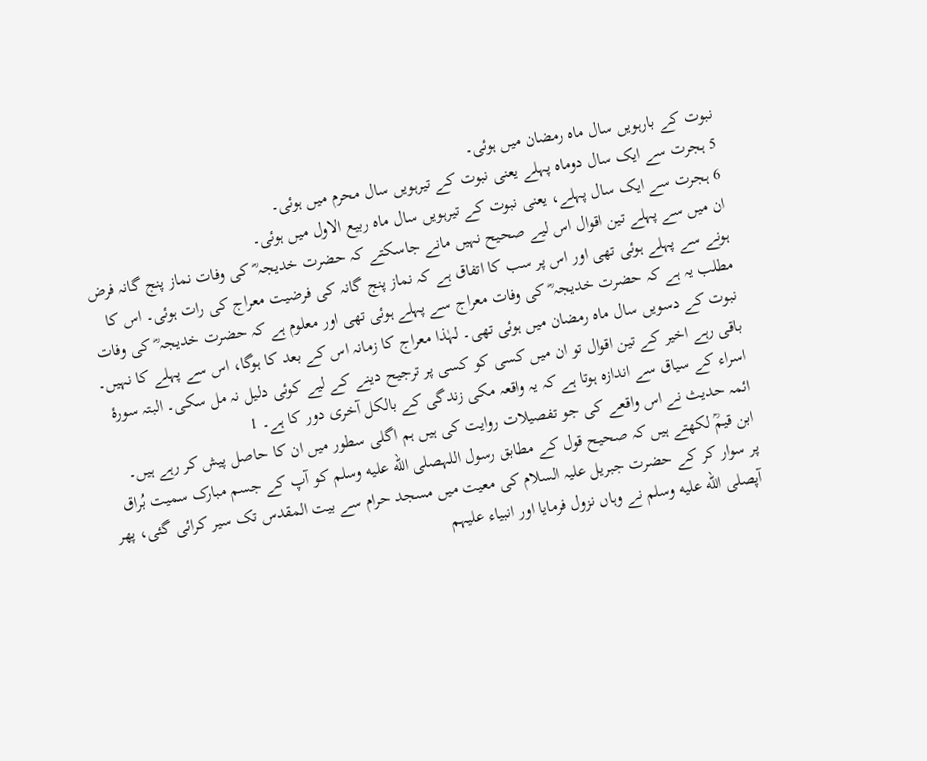نبوت کے بارہویں سال ماہ رمضان میں ہوئی۔
5 ہجرت سے ایک سال دوماہ پہلے یعنی نبوت کے تیرہویں سال محرم میں ہوئی۔
6 ہجرت سے ایک سال پہلے، یعنی نبوت کے تیرہویں سال ماہ ربیع الاول میں ہوئی۔
ان میں سے پہلے تین اقوال اس لیے صحیح نہیں مانے جاسکتے کہ حضرت خدیجہ ؓ کی وفات نماز پنج گانہ فرض ہونے سے پہلے ہوئی تھی اور اس پر سب کا اتفاق ہے کہ نماز پنج گانہ کی فرضیت معراج کی رات ہوئی۔ اس کا مطلب یہ ہے کہ حضرت خدیجہ ؓ کی وفات معراج سے پہلے ہوئی تھی اور معلوم ہے کہ حضرت خدیجہ ؓ کی وفات نبوت کے دسویں سال ماہ رمضان میں ہوئی تھی۔ لہٰذا معراج کا زمانہ اس کے بعد کا ہوگا، اس سے پہلے کا نہیں۔ باقی رہے اخیر کے تین اقوال تو ان میں کسی کو کسی پر ترجیح دینے کے لیے کوئی دلیل نہ مل سکی۔ البتہ سورۂ اسراء کے سیاق سے اندازہ ہوتا ہے کہ یہ واقعہ مکی زندگی کے بالکل آخری دور کا ہے۔ 1
ائمہ حدیث نے اس واقعے کی جو تفصیلات روایت کی ہیں ہم اگلی سطور میں ان کا حاصل پیش کر رہے ہیں۔
ابن قیمؒ لکھتے ہیں کہ صحیح قول کے مطابق رسول اللہصلى الله عليه وسلم کو آپ کے جسم مبارک سمیت بُراق پر سوار کر کے حضرت جبریل علیہ السلام کی معیت میں مسجد حرام سے بیت المقدس تک سیر کرائی گئی، پھر آپصلى الله عليه وسلم نے وہاں نزول فرمایا اور انبیاء علیہم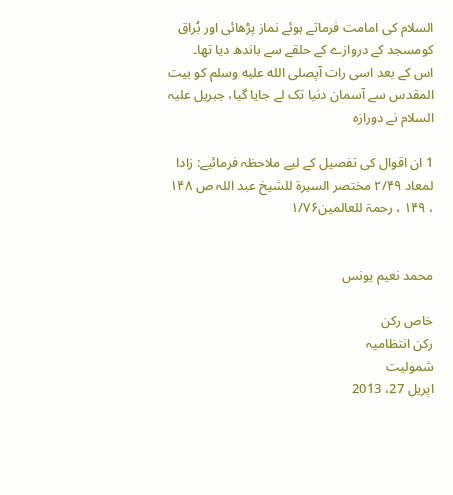السلام کی امامت فرماتے ہوئے نماز پڑھائی اور بُراق کومسجد کے دروازے کے حلقے سے باندھ دیا تھا۔
اس کے بعد اسی رات آپصلى الله عليه وسلم کو بیت المقدس سے آسمان دنیا تک لے جایا گیا، جبریل علیہ السلام نے دورازہ

1 ان اقوال کی تفصیل کے لیے ملاحظہ فرمائیے: زادا لمعاد ۲/۴۹ مختصر السیرۃ للشیخ عبد اللہ ص ۱۴۸ ، ۱۴۹ ، رحمۃ للعالمین۱/۷۶


محمد نعیم یونس

خاص رکن
رکن انتظامیہ
شمولیت
اپریل 27، 2013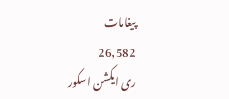پیغامات
26,582
ری ایکشن اسکور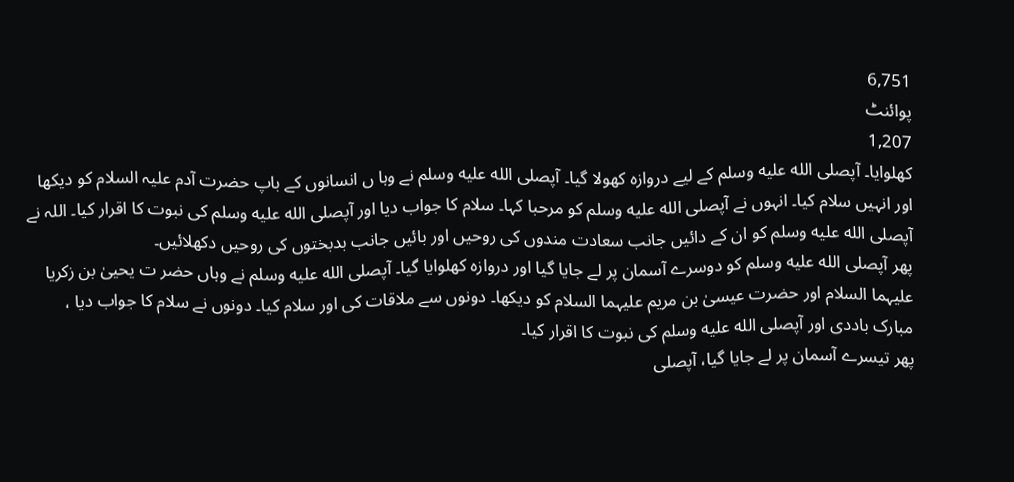6,751
پوائنٹ
1,207
کھلوایا۔ آپصلى الله عليه وسلم کے لیے دروازہ کھولا گیا۔ آپصلى الله عليه وسلم نے وہا ں انسانوں کے باپ حضرت آدم علیہ السلام کو دیکھا اور انہیں سلام کیا۔ انہوں نے آپصلى الله عليه وسلم کو مرحبا کہا۔ سلام کا جواب دیا اور آپصلى الله عليه وسلم کی نبوت کا اقرار کیا۔ اللہ نے آپصلى الله عليه وسلم کو ان کے دائیں جانب سعادت مندوں کی روحیں اور بائیں جانب بدبختوں کی روحیں دکھلائیں۔
پھر آپصلى الله عليه وسلم کو دوسرے آسمان پر لے جایا گیا اور دروازہ کھلوایا گیا۔ آپصلى الله عليه وسلم نے وہاں حضر ت یحییٰ بن زکریا علیہما السلام اور حضرت عیسیٰ بن مریم علیہما السلام کو دیکھا۔ دونوں سے ملاقات کی اور سلام کیا۔ دونوں نے سلام کا جواب دیا ، مبارک باددی اور آپصلى الله عليه وسلم کی نبوت کا اقرار کیا۔
پھر تیسرے آسمان پر لے جایا گیا، آپصلى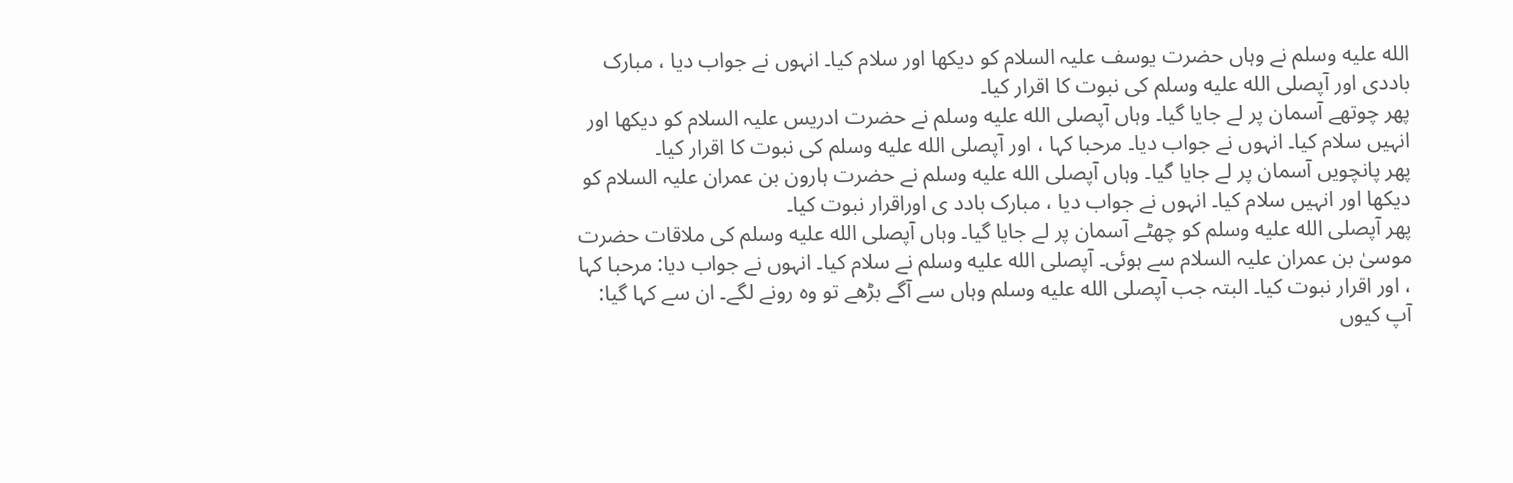الله عليه وسلم نے وہاں حضرت یوسف علیہ السلام کو دیکھا اور سلام کیا۔ انہوں نے جواب دیا ، مبارک باددی اور آپصلى الله عليه وسلم کی نبوت کا اقرار کیا۔
پھر چوتھے آسمان پر لے جایا گیا۔ وہاں آپصلى الله عليه وسلم نے حضرت ادریس علیہ السلام کو دیکھا اور انہیں سلام کیا۔ انہوں نے جواب دیا۔ مرحبا کہا ، اور آپصلى الله عليه وسلم کی نبوت کا اقرار کیا۔
پھر پانچویں آسمان پر لے جایا گیا۔ وہاں آپصلى الله عليه وسلم نے حضرت ہارون بن عمران علیہ السلام کو دیکھا اور انہیں سلام کیا۔ انہوں نے جواب دیا ، مبارک بادد ی اوراقرار نبوت کیا۔
پھر آپصلى الله عليه وسلم کو چھٹے آسمان پر لے جایا گیا۔ وہاں آپصلى الله عليه وسلم کی ملاقات حضرت موسیٰ بن عمران علیہ السلام سے ہوئی۔ آپصلى الله عليه وسلم نے سلام کیا۔ انہوں نے جواب دیا: مرحبا کہا ، اور اقرار نبوت کیا۔ البتہ جب آپصلى الله عليه وسلم وہاں سے آگے بڑھے تو وہ رونے لگے۔ ان سے کہا گیا: آپ کیوں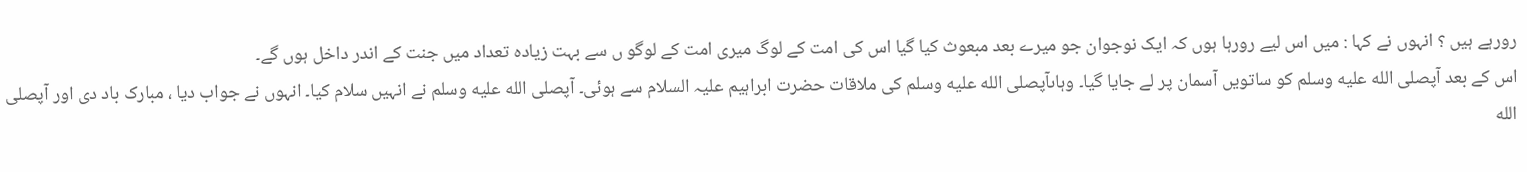رورہے ہیں ؟ انہوں نے کہا : میں اس لیے رورہا ہوں کہ ایک نوجوان جو میرے بعد مبعوث کیا گیا اس کی امت کے لوگ میری امت کے لوگو ں سے بہت زیادہ تعداد میں جنت کے اندر داخل ہوں گے۔
اس کے بعد آپصلى الله عليه وسلم کو ساتویں آسمان پر لے جایا گیا۔ وہاںآپصلى الله عليه وسلم کی ملاقات حضرت ابراہیم علیہ السلام سے ہوئی۔ آپصلى الله عليه وسلم نے انہیں سلام کیا۔ انہوں نے جواب دیا ، مبارک باد دی اور آپصلى الله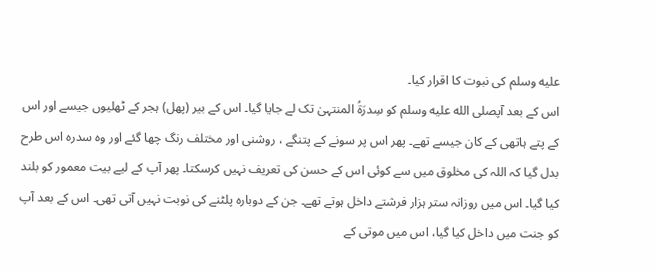عليه وسلم کی نبوت کا اقرار کیا۔
اس کے بعد آپصلى الله عليه وسلم کو سِدرَۃُ المنتہیٰ تک لے جایا گیا۔ اس کے بیر (پھل) ہجر کے ٹھلیوں جیسے اور اس کے پتے ہاتھی کے کان جیسے تھے۔ پھر اس پر سونے کے پتنگے ، روشنی اور مختلف رنگ چھا گئے اور وہ سدرہ اس طرح بدل گیا کہ اللہ کی مخلوق میں سے کوئی اس کے حسن کی تعریف نہیں کرسکتا۔ پھر آپ کے لیے بیت معمور کو بلند کیا گیا۔ اس میں روزانہ ستر ہزار فرشتے داخل ہوتے تھے۔ جن کے دوبارہ پلٹنے کی نوبت نہیں آتی تھی۔ اس کے بعد آپ کو جنت میں داخل کیا گیا، اس میں موتی کے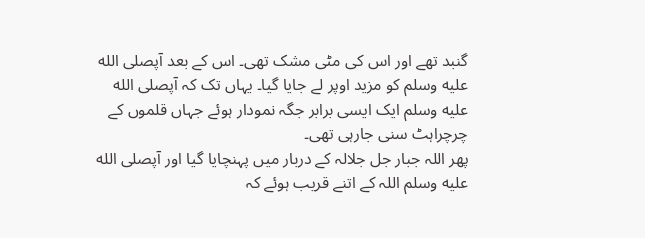گنبد تھے اور اس کی مٹی مشک تھی۔ اس کے بعد آپصلى الله عليه وسلم کو مزید اوپر لے جایا گیا۔ یہاں تک کہ آپصلى الله عليه وسلم ایک ایسی برابر جگہ نمودار ہوئے جہاں قلموں کے چرچراہٹ سنی جارہی تھی۔
پھر اللہ جبار جل جلالہ کے دربار میں پہنچایا گیا اور آپصلى الله عليه وسلم اللہ کے اتنے قریب ہوئے کہ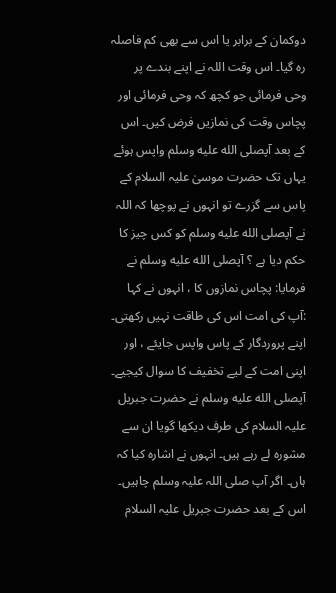دوکمان کے برابر یا اس سے بھی کم فاصلہ رہ گیا۔ اس وقت اللہ نے اپنے بندے پر وحی فرمائی جو کچھ کہ وحی فرمائی اور پچاس وقت کی نمازیں فرض کیں۔ اس کے بعد آپصلى الله عليه وسلم واپس ہوئے یہاں تک حضرت موسیٰ علیہ السلام کے پاس سے گزرے تو انہوں نے پوچھا کہ اللہ نے آپصلى الله عليه وسلم کو کس چیز کا حکم دیا ہے ؟ آپصلى الله عليه وسلم نے فرمایا: پچاس نمازوں کا ، انہوں نے کہا :آپ کی امت اس کی طاقت نہیں رکھتی۔ اپنے پروردگار کے پاس واپس جایئے ، اور اپنی امت کے لیے تخفیف کا سوال کیجیے۔ آپصلى الله عليه وسلم نے حضرت جبریل علیہ السلام کی طرف دیکھا گویا ان سے مشورہ لے رہے ہیں۔ انہوں نے اشارہ کیا کہ ہاں۔ اگر آپ صلی اللہ علیہ وسلم چاہیں۔ اس کے بعد حضرت جبریل علیہ السلام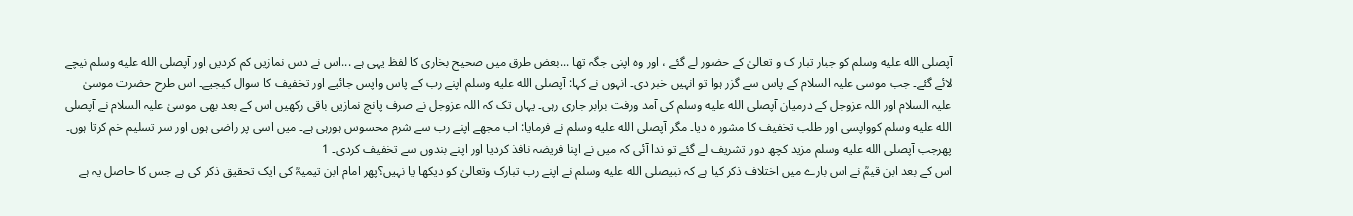آپصلى الله عليه وسلم کو جبار تبار ک و تعالیٰ کے حضور لے گئے ، اور وہ اپنی جگہ تھا ...بعض طرق میں صحیح بخاری کا لفظ یہی ہے ...اس نے دس نمازیں کم کردیں اور آپصلى الله عليه وسلم نیچے لائے گئے۔ جب موسی علیہ السلام کے پاس سے گزر ہوا تو انہیں خبر دی۔ انہوں نے کہا: آپصلى الله عليه وسلم اپنے رب کے پاس واپس جائیے اور تخفیف کا سوال کیجیے۔ اس طرح حضرت موسیٰ علیہ السلام اور اللہ عزوجل کے درمیان آپصلى الله عليه وسلم کی آمد ورفت برابر جاری رہی۔ یہاں تک کہ اللہ عزوجل نے صرف پانچ نمازیں باقی رکھیں اس کے بعد بھی موسیٰ علیہ السلام نے آپصلى الله عليه وسلم کوواپسی اور طلب تخفیف کا مشور ہ دیا۔ مگر آپصلى الله عليه وسلم نے فرمایا: اب مجھے اپنے رب سے شرم محسوس ہورہی ہے۔ میں اسی پر راضی ہوں اور سر تسلیم خم کرتا ہوں۔ پھرجب آپصلى الله عليه وسلم مزید کچھ دور تشریف لے گئے تو ندا آئی کہ میں نے اپنا فریضہ نافذ کردیا اور اپنے بندوں سے تخفیف کردی۔ 1
اس کے بعد ابن قیمؒ نے اس بارے میں اختلاف ذکر کیا ہے کہ نبیصلى الله عليه وسلم نے اپنے رب تبارک وتعالیٰ کو دیکھا یا نہیں؟پھر امام ابن تیمیہؒ کی ایک تحقیق ذکر کی ہے جس کا حاصل یہ ہے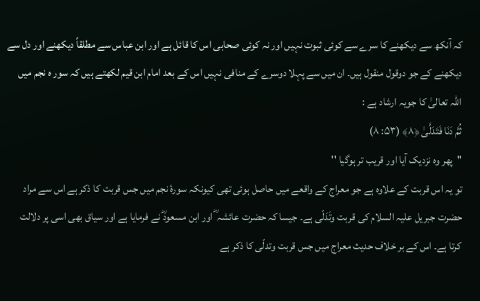کہ آنکھ سے دیکھنے کا سرے سے کوئی ثبوت نہیں اور نہ کوئی صحابی اس کا قائل ہے اور ابن عباس سے مطلقاً دیکھنے اور دل سے دیکھنے کے جو دوقول منقول ہیں۔ ان میں سے پہلا دوسرے کے منافی نہیں اس کے بعد امام ابن قیم لکھتے ہیں کہ سور ہ نجم میں اللہ تعالیٰ کا جویہ ارشاد ہے :
ثُمَّ دَنَا فَتَدَلَّىٰ ﴿٨﴾ (۵۳: ۸)
''پھر وہ نزدیک آیا اور قریب تر ہوگیا ''
تو یہ اس قربت کے علاوہ ہے جو معراج کے واقعے میں حاصل ہوئی تھی کیونکہ سورۂ نجم میں جس قربت کا ذکر ہے اس سے مراد حضرت جبریل علیہ السلام کی قربت وتَدَلّی ہے۔ جیسا کہ حضرت عائشہ ؓ اور ابن مسعودؓ نے فرمایا ہے اور سیاق بھی اسی پر دلالت کرتا ہے۔ اس کے بر خلاف حدیث معراج میں جس قربت وتدلّی کا ذکر ہے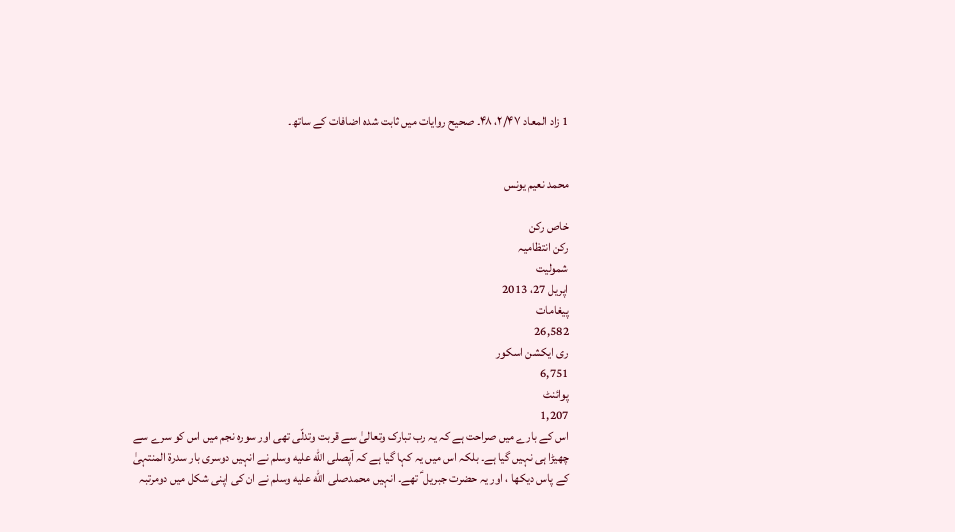1 زاد المعاد ۲/۴۷، ۴۸۔ صحیح روایات میں ثابت شدہ اضافات کے ساتھ۔


محمد نعیم یونس

خاص رکن
رکن انتظامیہ
شمولیت
اپریل 27، 2013
پیغامات
26,582
ری ایکشن اسکور
6,751
پوائنٹ
1,207
اس کے بارے میں صراحت ہے کہ یہ رب تبارک وتعالیٰ سے قربت وتدلّی تھی اور سورہ نجم میں اس کو سرے سے چھیڑا ہی نہیں گیا ہے۔ بلکہ اس میں یہ کہا گیا ہے کہ آپصلى الله عليه وسلم نے انہیں دوسری بار سدرۃ المنتہیٰ کے پاس دیکھا ، اور یہ حضرت جبریل ؑ تھے۔ انہیں محمدصلى الله عليه وسلم نے ان کی اپنی شکل میں دومرتبہ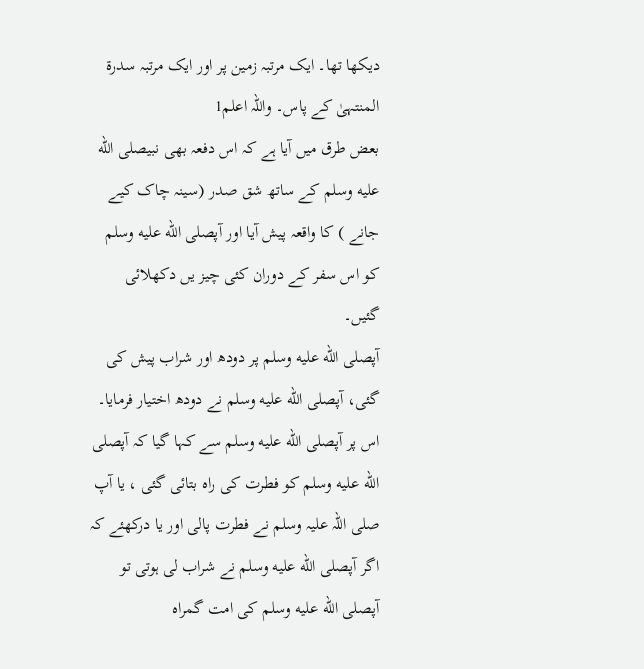دیکھا تھا۔ ایک مرتبہ زمین پر اور ایک مرتبہ سدرۃ المنتہیٰ کے پاس۔ واللہ اعلم1
بعض طرق میں آیا ہے کہ اس دفعہ بھی نبیصلى الله عليه وسلم کے ساتھ شق صدر (سینہ چاک کیے جانے ) کا واقعہ پیش آیا اور آپصلى الله عليه وسلم کو اس سفر کے دوران کئی چیز یں دکھلائی گئیں۔
آپصلى الله عليه وسلم پر دودھ اور شراب پیش کی گئی، آپصلى الله عليه وسلم نے دودھ اختیار فرمایا۔ اس پر آپصلى الله عليه وسلم سے کہا گیا کہ آپصلى الله عليه وسلم کو فطرت کی راہ بتائی گئی ، یا آپ صلی اللہ علیہ وسلم نے فطرت پالی اور یا درکھئے کہ اگر آپصلى الله عليه وسلم نے شراب لی ہوتی تو آپصلى الله عليه وسلم کی امت گمراہ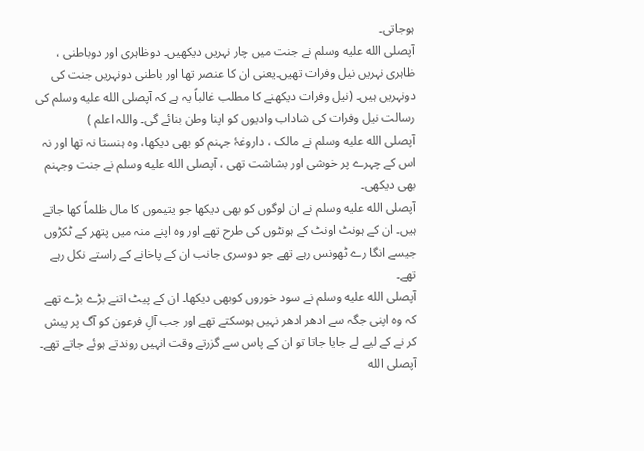ہوجاتی۔
آپصلى الله عليه وسلم نے جنت میں چار نہریں دیکھیں۔ دوظاہری اور دوباطنی ، ظاہری نہریں نیل وفرات تھیں۔یعنی ان کا عنصر تھا اور باطنی دونہریں جنت کی دونہریں ہیں۔ (نیل وفرات دیکھنے کا مطلب غالباً یہ ہے کہ آپصلى الله عليه وسلم کی رسالت نیل وفرات کی شاداب وادیوں کو اپنا وطن بنائے گی۔ واللہ اعلم )
آپصلى الله عليه وسلم نے مالک ، داروغۂ جہنم کو بھی دیکھا، وہ ہنستا نہ تھا اور نہ اس کے چہرے پر خوشی اور بشاشت تھی ، آپصلى الله عليه وسلم نے جنت وجہنم بھی دیکھی۔
آپصلى الله عليه وسلم نے ان لوگوں کو بھی دیکھا جو یتیموں کا مال ظلماً کھا جاتے ہیں۔ ان کے ہونٹ اونٹ کے ہونٹوں کی طرح تھے اور وہ اپنے منہ میں پتھر کے ٹکڑوں جیسے انگا رے ٹھونس رہے تھے جو دوسری جانب ان کے پاخانے کے راستے نکل رہے تھے۔
آپصلى الله عليه وسلم نے سود خوروں کوبھی دیکھا۔ ان کے پیٹ اتنے بڑے بڑے تھے کہ وہ اپنی جگہ سے ادھر ادھر نہیں ہوسکتے تھے اور جب آلِ فرعون کو آگ پر پیش کر نے کے لیے لے جایا جاتا تو ان کے پاس سے گزرتے وقت انہیں روندتے ہوئے جاتے تھے۔
آپصلى الله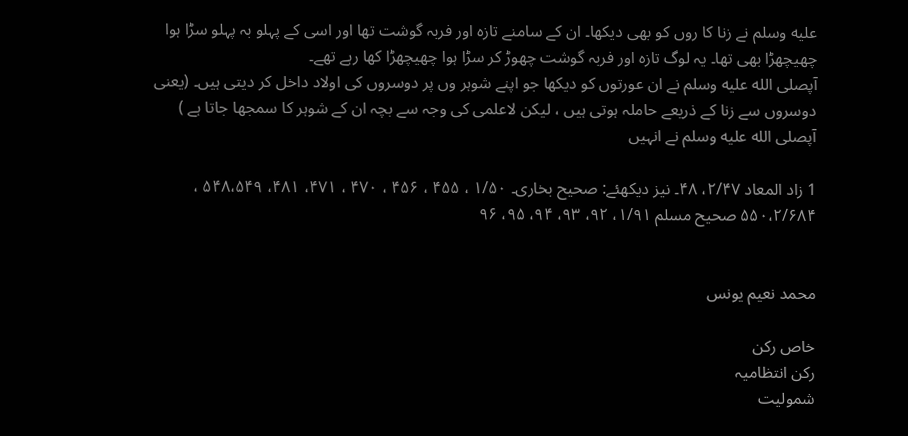عليه وسلم نے زنا کا روں کو بھی دیکھا۔ ان کے سامنے تازہ اور فربہ گوشت تھا اور اسی کے پہلو بہ پہلو سڑا ہوا چھیچھڑا بھی تھا۔ یہ لوگ تازہ اور فربہ گوشت چھوڑ کر سڑا ہوا چھیچھڑا کھا رہے تھے۔
آپصلى الله عليه وسلم نے ان عورتوں کو دیکھا جو اپنے شوہر وں پر دوسروں کی اولاد داخل کر دیتی ہیں۔ (یعنی دوسروں سے زنا کے ذریعے حاملہ ہوتی ہیں ، لیکن لاعلمی کی وجہ سے بچہ ان کے شوہر کا سمجھا جاتا ہے ) آپصلى الله عليه وسلم نے انہیں

1 زاد المعاد ۲/۴۷، ۴۸۔ نیز دیکھئے: صحیح بخاری۔ ۱/۵۰ ، ۴۵۵ ، ۴۵۶ ، ۴۷۰ ، ۴۷۱، ۴۸۱، ۵۴۸،۵۴۹ ، ۵۵۰،۲/۶۸۴ صحیح مسلم ۱/۹۱، ۹۲، ۹۳، ۹۴، ۹۵، ۹۶


محمد نعیم یونس

خاص رکن
رکن انتظامیہ
شمولیت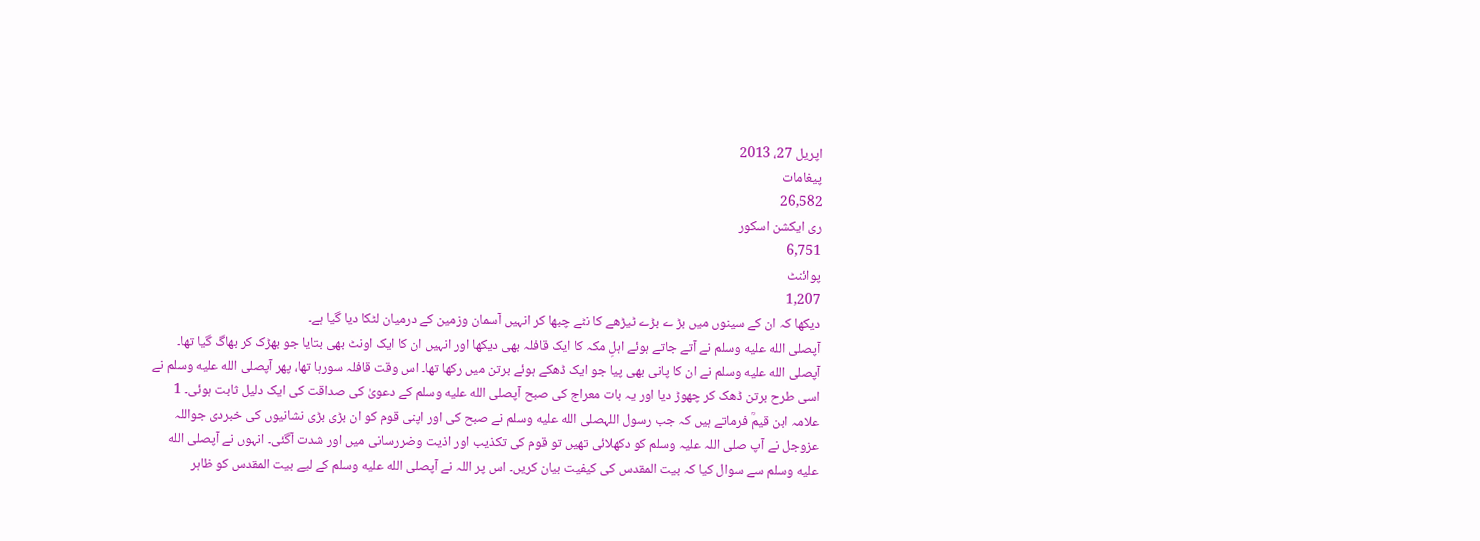اپریل 27، 2013
پیغامات
26,582
ری ایکشن اسکور
6,751
پوائنٹ
1,207
دیکھا کہ ان کے سینوں میں بڑ ے بڑے ٹیڑھے کا نٹے چبھا کر انہیں آسمان وزمین کے درمیان لٹکا دیا گیا ہے۔
آپصلى الله عليه وسلم نے آتے جاتے ہوئے اہلِ مکہ کا ایک قافلہ بھی دیکھا اور انہیں ان کا ایک اونٹ بھی بتایا جو بھڑک کر بھاگ گیا تھا۔ آپصلى الله عليه وسلم نے ان کا پانی بھی پیا جو ایک ڈھکے ہوئے برتن میں رکھا تھا۔ اس وقت قافلہ سورہا تھا، پھر آپصلى الله عليه وسلم نے اسی طرح برتن ڈھک کر چھوڑ دیا اور یہ بات معراج کی صبح آپصلى الله عليه وسلم کے دعویٰ کی صداقت کی ایک دلیل ثابت ہوئی۔ 1
علامہ ابن قیمؒ فرماتے ہیں کہ جب رسول اللہصلى الله عليه وسلم نے صبح کی اور اپنی قوم کو ان بڑی بڑی نشانیوں کی خبردی جواللہ عزوجل نے آپ صلی اللہ علیہ وسلم کو دکھلائی تھیں تو قوم کی تکذیب اور اذیت وضررسانی میں اور شدت آگئی۔ انہوں نے آپصلى الله عليه وسلم سے سوال کیا کہ بیت المقدس کی کیفیت بیان کریں۔ اس پر اللہ نے آپصلى الله عليه وسلم کے لیے بیت المقدس کو ظاہر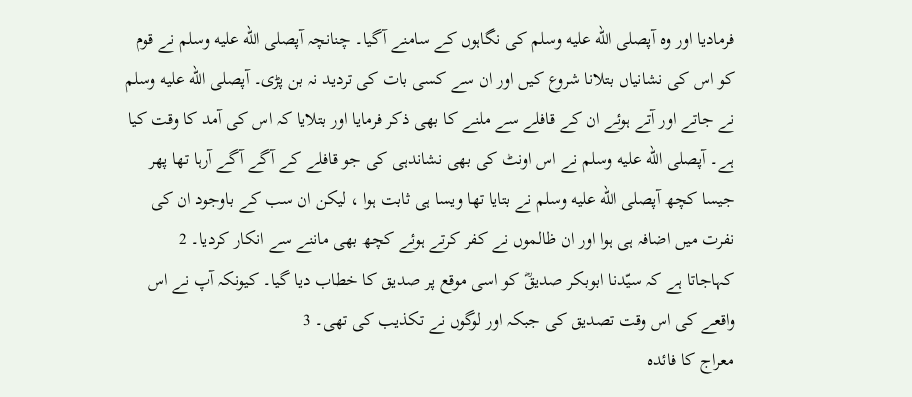فرمادیا اور وہ آپصلى الله عليه وسلم کی نگاہوں کے سامنے آگیا۔ چنانچہ آپصلى الله عليه وسلم نے قوم کو اس کی نشانیاں بتلانا شروع کیں اور ان سے کسی بات کی تردید نہ بن پڑی۔ آپصلى الله عليه وسلم نے جاتے اور آتے ہوئے ان کے قافلے سے ملنے کا بھی ذکر فرمایا اور بتلایا کہ اس کی آمد کا وقت کیا ہے۔ آپصلى الله عليه وسلم نے اس اونٹ کی بھی نشاندہی کی جو قافلے کے آگے آگے آرہا تھا پھر جیسا کچھ آپصلى الله عليه وسلم نے بتایا تھا ویسا ہی ثابت ہوا ، لیکن ان سب کے باوجود ان کی نفرت میں اضافہ ہی ہوا اور ان ظالموں نے کفر کرتے ہوئے کچھ بھی ماننے سے انکار کردیا۔ 2
کہاجاتا ہے کہ سیّدنا ابوبکر صدیقؓ کو اسی موقع پر صدیق کا خطاب دیا گیا۔ کیونکہ آپ نے اس واقعے کی اس وقت تصدیق کی جبکہ اور لوگوں نے تکذیب کی تھی۔ 3
معراج کا فائدہ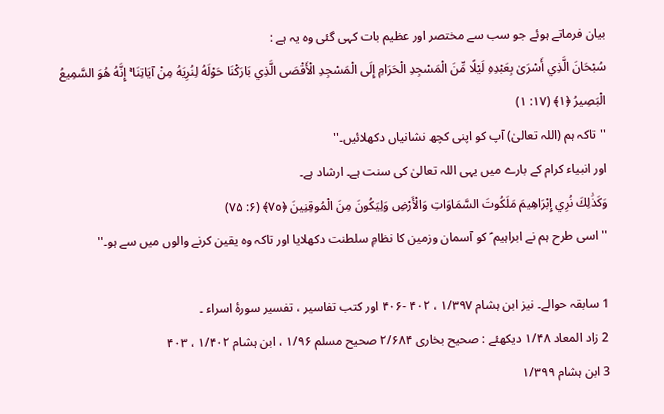بیان فرماتے ہوئے جو سب سے مختصر اور عظیم بات کہی گئی وہ یہ ہے :
سُبْحَانَ الَّذِي أَسْرَ‌ىٰ بِعَبْدِهِ لَيْلًا مِّنَ الْمَسْجِدِ الْحَرَ‌امِ إِلَى الْمَسْجِدِ الْأَقْصَى الَّذِي بَارَ‌كْنَا حَوْلَهُ لِنُرِ‌يَهُ مِنْ آيَاتِنَا ۚ إِنَّهُ هُوَ السَّمِيعُ الْبَصِيرُ‌ ﴿١﴾ (۱۷: ۱)
''تاکہ ہم (اللہ تعالیٰ) آپ کو اپنی کچھ نشانیاں دکھلائیں۔''
اور انبیاء کرام کے بارے میں یہی اللہ تعالیٰ کی سنت ہے۔ ارشاد ہے۔
وَكَذَٰلِكَ نُرِ‌ي إِبْرَ‌اهِيمَ مَلَكُوتَ السَّمَاوَاتِ وَالْأَرْ‌ضِ وَلِيَكُونَ مِنَ الْمُوقِنِينَ ﴿٧٥﴾ (۶: ۷۵)
''اسی طرح ہم نے ابراہیم ؑ کو آسمان وزمین کا نظامِ سلطنت دکھلایا اور تاکہ وہ یقین کرنے والوں میں سے ہو۔''

1 سابقہ حوالے۔ نیز ابن ہشام ۱/۳۹۷ ، ۴۰۲ -۴۰۶ اور کتب تفاسیر ، تفسیر سورۂ اسراء ۔
2 زاد المعاد ۱/۴۸ دیکھئے : صحیح بخاری ۲/۶۸۴ صحیح مسلم ۱/۹۶ ، ابن ہشام ۱/۴۰۲ ، ۴۰۳
3 ابن ہشام ۱/۳۹۹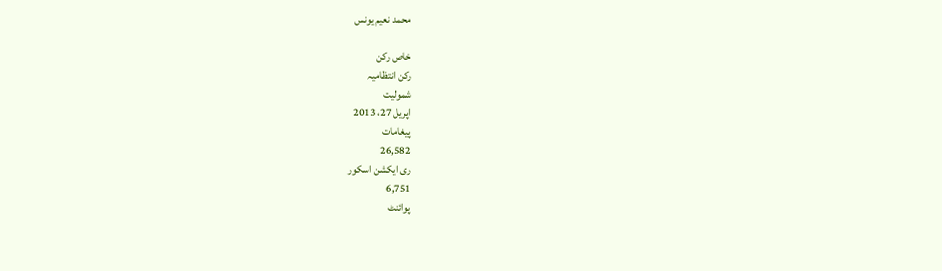محمد نعیم یونس

خاص رکن
رکن انتظامیہ
شمولیت
اپریل 27، 2013
پیغامات
26,582
ری ایکشن اسکور
6,751
پوائنٹ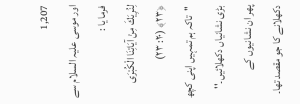1,207
اور موسی علیہ السلام سے فرما یا :
لِنُرِ‌يَكَ مِنْ آيَاتِنَا الْكُبْرَ‌ى ﴿٢٣﴾ (۲۰: ۲۳)
''تاکہ ہم تمہیں اپنی کچھ بڑی نشانیاں دکھلائیں۔''
پھر ان نشانیوں کے دکھلانے کا جو مقصد تھا۔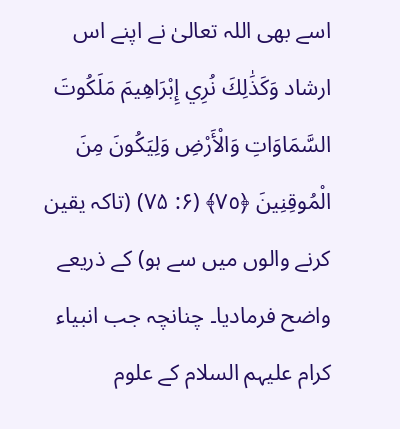اسے بھی اللہ تعالیٰ نے اپنے اس ارشاد وَكَذَٰلِكَ نُرِ‌ي إِبْرَ‌اهِيمَ مَلَكُوتَ السَّمَاوَاتِ وَالْأَرْ‌ضِ وَلِيَكُونَ مِنَ الْمُوقِنِينَ ﴿٧٥﴾ (۶: ۷۵) (تاکہ یقین کرنے والوں میں سے ہو) کے ذریعے واضح فرمادیا۔ چنانچہ جب انبیاء کرام علیہم السلام کے علوم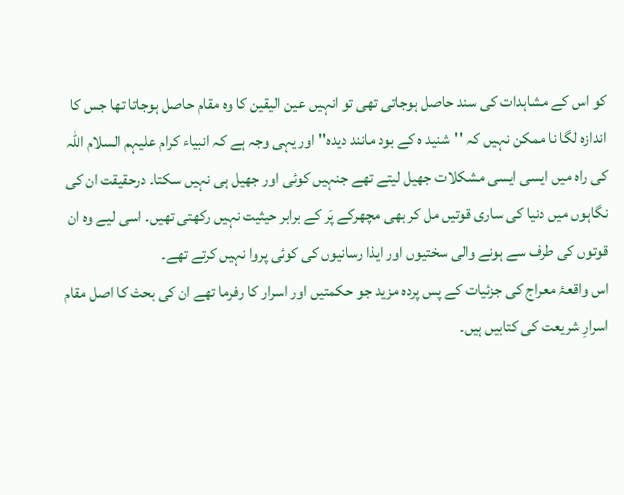کو اس کے مشاہدات کی سند حاصل ہوجاتی تھی تو انہیں عین الیقین کا وہ مقام حاصل ہوجاتا تھا جس کا اندازہ لگا نا ممکن نہیں کہ ''شنید ہ کے بود مانند دیدہ'' اور یہی وجہ ہے کہ انبیاء کرام علیہم السلام اللہ کی راہ میں ایسی ایسی مشکلات جھیل لیتے تھے جنہیں کوئی اور جھیل ہی نہیں سکتا۔ درحقیقت ان کی نگاہوں میں دنیا کی ساری قوتیں مل کر بھی مچھرکے پَر کے برابر حیثیت نہیں رکھتی تھیں۔ اسی لیے وہ ان قوتوں کی طرف سے ہونے والی سختیوں اور ایذا رسانیوں کی کوئی پروا نہیں کرتے تھے۔
اس واقعۂ معراج کی جزئیات کے پس پردہ مزید جو حکمتیں اور اسرار کا رفرما تھے ان کی بحث کا اصل مقام اسرارِ شریعت کی کتابیں ہیں۔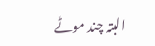البتہ چند موٹے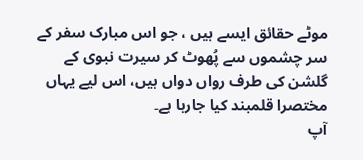موٹے حقائق ایسے ہیں ، جو اس مبارک سفر کے سر چشموں سے پُھوٹ کر سیرت نبوی کے گلشن کی طرف رواں دواں ہیں، اس لیے یہاں مختصرا قلمبند کیا جارہا ہے۔
آپ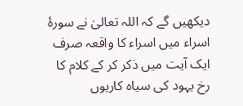دیکھیں گے کہ اللہ تعالیٰ نے سورۂ اسراء میں اسراء کا واقعہ صرف ایک آیت میں ذکر کر کے کلام کا رخ یہود کی سیاہ کاریوں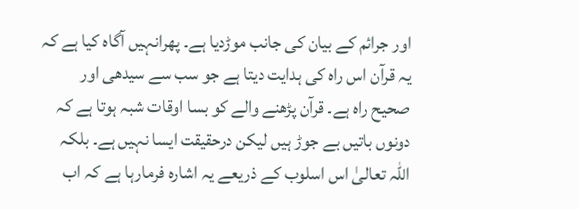اور جرائم کے بیان کی جانب موڑدیا ہے۔ پھرانہیں آگاہ کیا ہے کہ یہ قرآن اس راہ کی ہدایت دیتا ہے جو سب سے سیدھی اور صحیح راہ ہے۔ قرآن پڑھنے والے کو بسا اوقات شبہ ہوتا ہے کہ دونوں باتیں بے جوڑ ہیں لیکن درحقیقت ایسا نہیں ہے۔ بلکہ اللہ تعالیٰ اس اسلوب کے ذریعے یہ اشارہ فرمارہا ہے کہ اب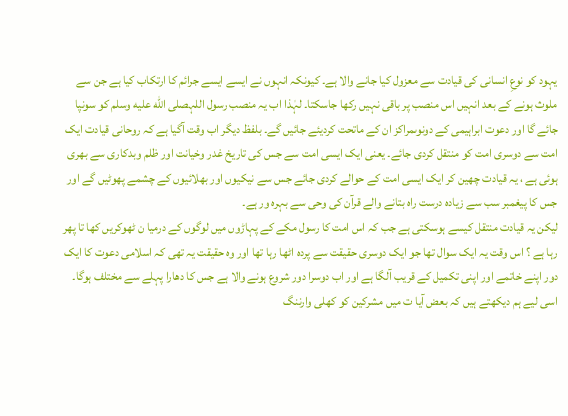یہود کو نوعِ انسانی کی قیادت سے معزول کیا جانے والا ہے۔ کیونکہ انہوں نے ایسے ایسے جرائم کا ارتکاب کیا ہے جن سے ملوث ہونے کے بعد انہیں اس منصب پر باقی نہیں رکھا جاسکتا۔ لہٰذا اب یہ منصب رسول اللہصلى الله عليه وسلم کو سونپا جائے گا اور دعوت ابراہیمی کے دونوںمراکز ان کے ماتحت کردیئے جائیں گے۔ بلفظ دیگر اب وقت آگیا ہے کہ روحانی قیادت ایک امت سے دوسری امت کو منتقل کردی جائے۔ یعنی ایک ایسی امت سے جس کی تاریخ غدر وخیانت اور ظلم وبدکاری سے بھری ہوئی ہے ، یہ قیادت چھین کر ایک ایسی امت کے حوالے کردی جائے جس سے نیکیوں اور بھلائیوں کے چشمے پھوٹیں گے اور جس کا پیغمبر سب سے زیادہ درست راہ بتانے والے قرآن کی وحی سے بہرہ ور ہے۔
لیکن یہ قیادت منتقل کیسے ہوسکتی ہے جب کہ اس امت کا رسول مکے کے پہاڑوں میں لوگوں کے درمیا ن ٹھوکریں کھا تا پھر رہا ہے ؟ اس وقت یہ ایک سوال تھا جو ایک دوسری حقیقت سے پردہ اٹھا رہا تھا اور وہ حقیقت یہ تھی کہ اسلامی دعوت کا ایک دور اپنے خاتمے اور اپنی تکمیل کے قریب آلگا ہے اور اب دوسرا دور شروع ہونے والا ہے جس کا دھارا پہلے سے مختلف ہوگا۔ اسی لیے ہم دیکھتے ہیں کہ بعض آیا ت میں مشرکین کو کھلی وارننگ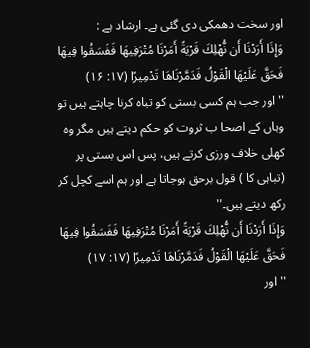اور سخت دھمکی دی گئی ہے۔ ارشاد ہے :
وَإِذَا أَرَ‌دْنَا أَن نُّهْلِكَ قَرْ‌يَةً أَمَرْ‌نَا مُتْرَ‌فِيهَا فَفَسَقُوا فِيهَا فَحَقَّ عَلَيْهَا الْقَوْلُ فَدَمَّرْ‌نَاهَا تَدْمِيرً‌ا (۱۷: ۱۶)
''اور جب ہم کسی بستی کو تباہ کرنا چاہتے ہیں تو وہاں کے اصحا ب ثروت کو حکم دیتے ہیں مگر وہ کھلی خلاف ورزی کرتے ہیں، پس اس بستی پر (تباہی کا ) قول برحق ہوجاتا ہے اور ہم اسے کچل کر رکھ دیتے ہیں۔''
وَإِذَا أَرَ‌دْنَا أَن نُّهْلِكَ قَرْ‌يَةً أَمَرْ‌نَا مُتْرَ‌فِيهَا فَفَسَقُوا فِيهَا فَحَقَّ عَلَيْهَا الْقَوْلُ فَدَمَّرْ‌نَاهَا تَدْمِيرً‌ا (۱۷: ۱۷)
''اور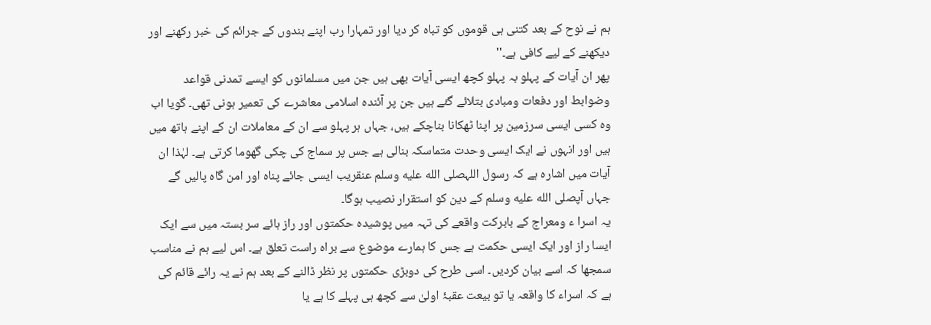ہم نے نوح کے بعد کتنی ہی قوموں کو تباہ کر دیا اور تمہارا رب اپنے بندوں کے جرائم کی خبر رکھنے اور دیکھنے کے لیے کافی ہے۔''
پھر ان آیات کے پہلو بہ پہلو کچھ ایسی آیات بھی ہیں جن میں مسلمانوں کو ایسے تمدنی قواعد وضوابط اور دفعات ومبادی بتلائے گئے ہیں جن پر آئندہ اسلامی معاشرے کی تعمیر ہونی تھی۔ گویا اب وہ کسی ایسی سرزمین پر اپنا ٹھکانا بناچکے ہیں، جہاں ہر پہلو سے ان کے معاملات ان کے اپنے ہاتھ میں ہیں اور انہوں نے ایک ایسی وحدت متماسکہ بنالی ہے جس پر سماج کی چکی گھوما کرتی ہے۔ لہٰذا ان آیات میں اشارہ ہے کہ رسول اللہصلى الله عليه وسلم عنقریب ایسی جائے پناہ اور امن گاہ پالیں گے جہاں آپصلى الله عليه وسلم کے دین کو استقرار نصیب ہوگا۔
یہ اسرا ء ومعراج کے بابرکت واقعے کی تہہ میں پوشیدہ حکمتوں اور راز ہائے سر بستہ میں سے ایک ایسا راز اور ایک ایسی حکمت ہے جس کا ہمارے موضوع سے براہ راست تعلق ہے۔ اس لیے ہم نے مناسب سمجھا کہ اسے بیان کردیں۔ اسی طرح کی دوبڑی حکمتوں پر نظر ڈالنے کے بعد ہم نے یہ رائے قائم کی ہے کہ اسراء کا واقعہ یا تو بیعت عقبۂ اولیٰ سے کچھ ہی پہلے کا ہے یا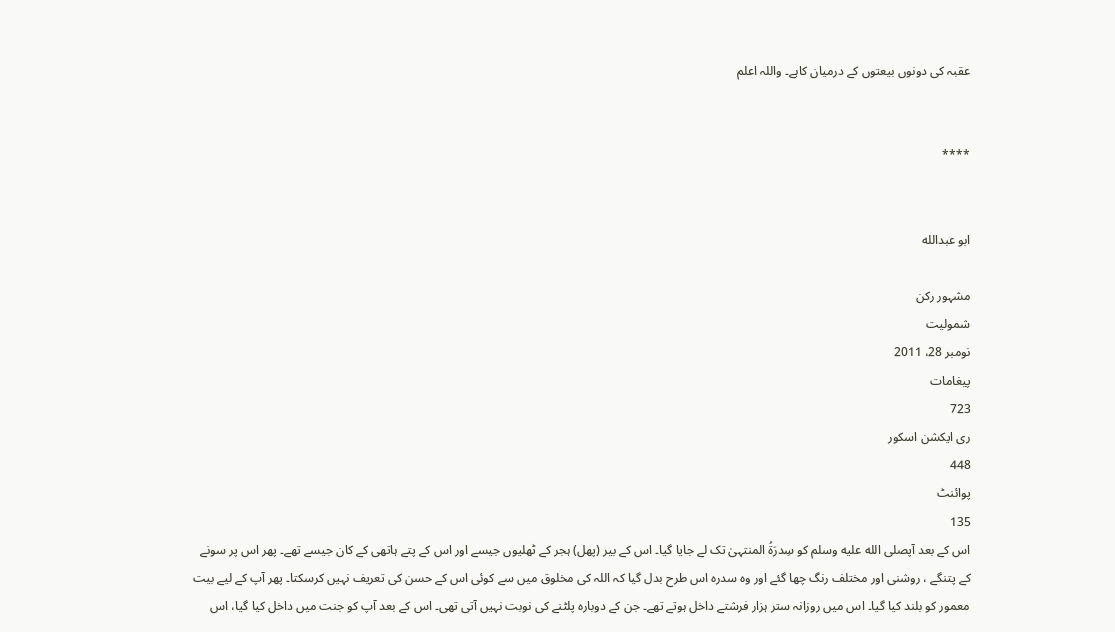عقبہ کی دونوں بیعتوں کے درمیان کاہے۔ واللہ اعلم


****


ابو عبدالله

مشہور رکن
شمولیت
نومبر 28، 2011
پیغامات
723
ری ایکشن اسکور
448
پوائنٹ
135
اس کے بعد آپصلى الله عليه وسلم کو سِدرَۃُ المنتہیٰ تک لے جایا گیا۔ اس کے بیر (پھل) ہجر کے ٹھلیوں جیسے اور اس کے پتے ہاتھی کے کان جیسے تھے۔ پھر اس پر سونے کے پتنگے ، روشنی اور مختلف رنگ چھا گئے اور وہ سدرہ اس طرح بدل گیا کہ اللہ کی مخلوق میں سے کوئی اس کے حسن کی تعریف نہیں کرسکتا۔ پھر آپ کے لیے بیت معمور کو بلند کیا گیا۔ اس میں روزانہ ستر ہزار فرشتے داخل ہوتے تھے۔ جن کے دوبارہ پلٹنے کی نوبت نہیں آتی تھی۔ اس کے بعد آپ کو جنت میں داخل کیا گیا، اس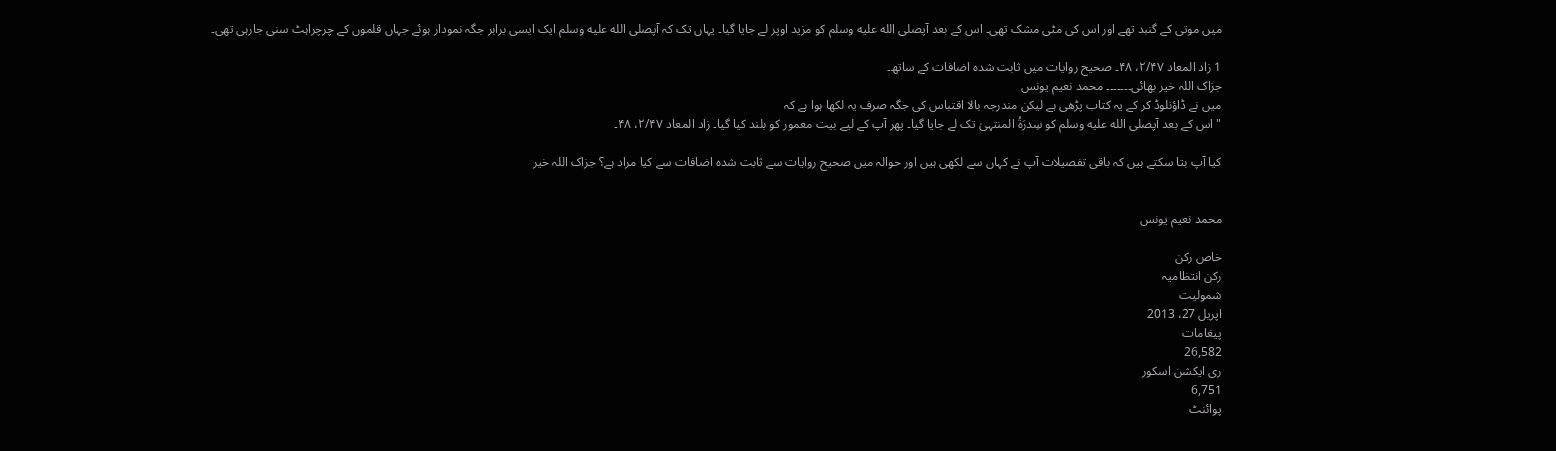میں موتی کے گنبد تھے اور اس کی مٹی مشک تھی۔ اس کے بعد آپصلى الله عليه وسلم کو مزید اوپر لے جایا گیا۔ یہاں تک کہ آپصلى الله عليه وسلم ایک ایسی برابر جگہ نمودار ہوئے جہاں قلموں کے چرچراہٹ سنی جارہی تھی۔

1 زاد المعاد ۲/۴۷، ۴۸۔ صحیح روایات میں ثابت شدہ اضافات کے ساتھ۔
جزاک اللہ خیر بھائی۔۔۔۔۔۔۔ محمد نعیم یونس
میں نے ڈاؤنلوڈ کر کے یہ کتاب پڑھی ہے لیکن مندرجہ بالا اقتباس کی جگہ صرف یہ لکھا ہوا ہے کہ
" اس کے بعد آپصلى الله عليه وسلم کو سِدرَۃُ المنتہیٰ تک لے جایا گیا۔ پھر آپ کے لیے بیت معمور کو بلند کیا گیا۔ زاد المعاد ۲/۴۷، ۴۸۔

کیا آپ بتا سکتے ہیں کہ باقی تفصیلات آپ نے کہاں سے لکھی ہیں اور حوالہ میں صحیح روایات سے ثابت شدہ اضافات سے کیا مراد ہے؟ جزاک اللہ خیر


محمد نعیم یونس

خاص رکن
رکن انتظامیہ
شمولیت
اپریل 27، 2013
پیغامات
26,582
ری ایکشن اسکور
6,751
پوائنٹ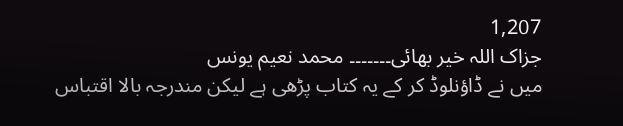1,207
جزاک اللہ خیر بھائی۔۔۔۔۔۔۔ محمد نعیم یونس
میں نے ڈاؤنلوڈ کر کے یہ کتاب پڑھی ہے لیکن مندرجہ بالا اقتباس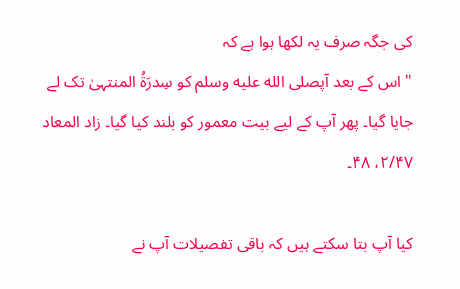کی جگہ صرف یہ لکھا ہوا ہے کہ
" اس کے بعد آپصلى الله عليه وسلم کو سِدرَۃُ المنتہیٰ تک لے جایا گیا۔ پھر آپ کے لیے بیت معمور کو بلند کیا گیا۔ زاد المعاد ۲/۴۷، ۴۸۔

کیا آپ بتا سکتے ہیں کہ باقی تفصیلات آپ نے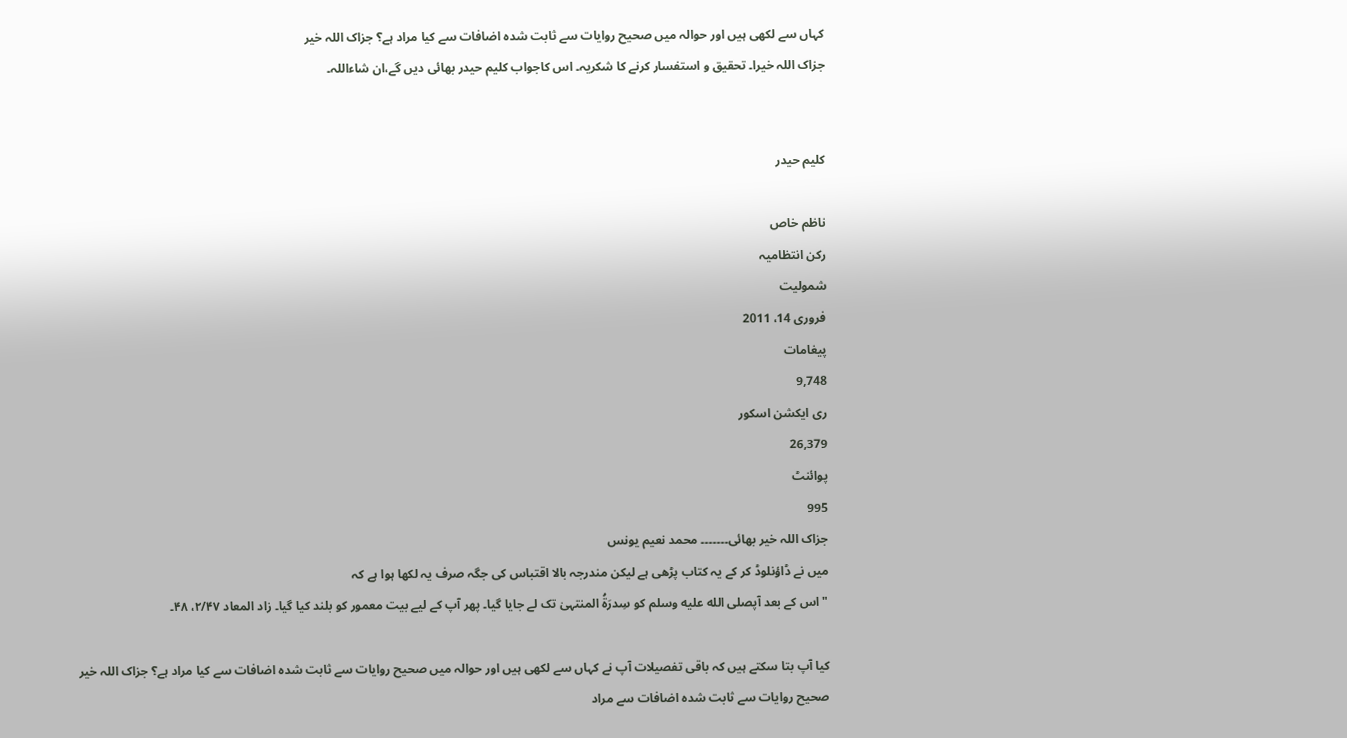کہاں سے لکھی ہیں اور حوالہ میں صحیح روایات سے ثابت شدہ اضافات سے کیا مراد ہے؟ جزاک اللہ خیر
جزاک اللہ خیرا۔ تحقیق و استفسار کرنے کا شکریہ۔ اس کاجواب کلیم حیدر بھائی دیں گے،ان شاءاللہ۔


کلیم حیدر

ناظم خاص
رکن انتظامیہ
شمولیت
فروری 14، 2011
پیغامات
9,748
ری ایکشن اسکور
26,379
پوائنٹ
995
جزاک اللہ خیر بھائی۔۔۔۔۔۔۔ محمد نعیم یونس
میں نے ڈاؤنلوڈ کر کے یہ کتاب پڑھی ہے لیکن مندرجہ بالا اقتباس کی جگہ صرف یہ لکھا ہوا ہے کہ
" اس کے بعد آپصلى الله عليه وسلم کو سِدرَۃُ المنتہیٰ تک لے جایا گیا۔ پھر آپ کے لیے بیت معمور کو بلند کیا گیا۔ زاد المعاد ۲/۴۷، ۴۸۔

کیا آپ بتا سکتے ہیں کہ باقی تفصیلات آپ نے کہاں سے لکھی ہیں اور حوالہ میں صحیح روایات سے ثابت شدہ اضافات سے کیا مراد ہے؟ جزاک اللہ خیر
صحیح روایات سے ثابت شدہ اضافات سے مراد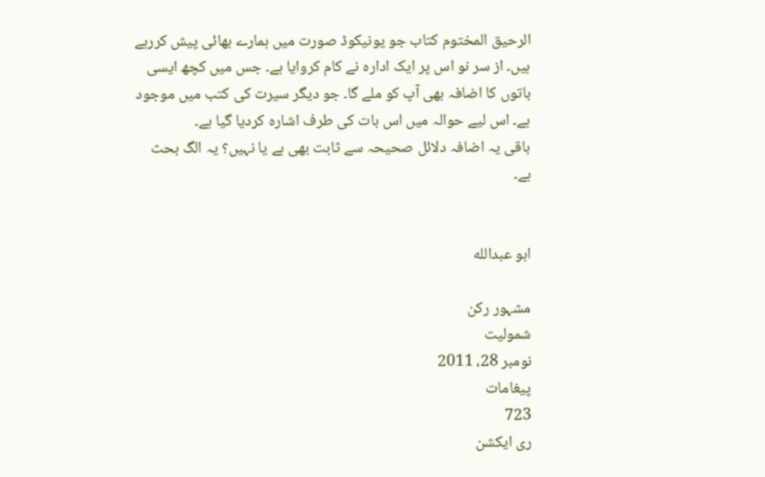الرحیق المختوم کتاب جو یونیکوڈ صورت میں ہمارے بھائی پیش کررہے ہیں۔ از سر نو اس پر ایک ادارہ نے کام کروایا ہے۔ جس میں کچھ ایسی باتوں کا اضافہ بھی آپ کو ملے گا۔ جو دیگر سیرت کی کتب میں موجود ہے۔ اس لیے حوالہ میں اس بات کی طرف اشارہ کردیا گیا ہے۔
باقی یہ اضافہ دلائل صحیحہ سے ثابت بھی ہے یا نہیں؟ یہ الگ بحث ہے۔


ابو عبدالله

مشہور رکن
شمولیت
نومبر 28، 2011
پیغامات
723
ری ایکشن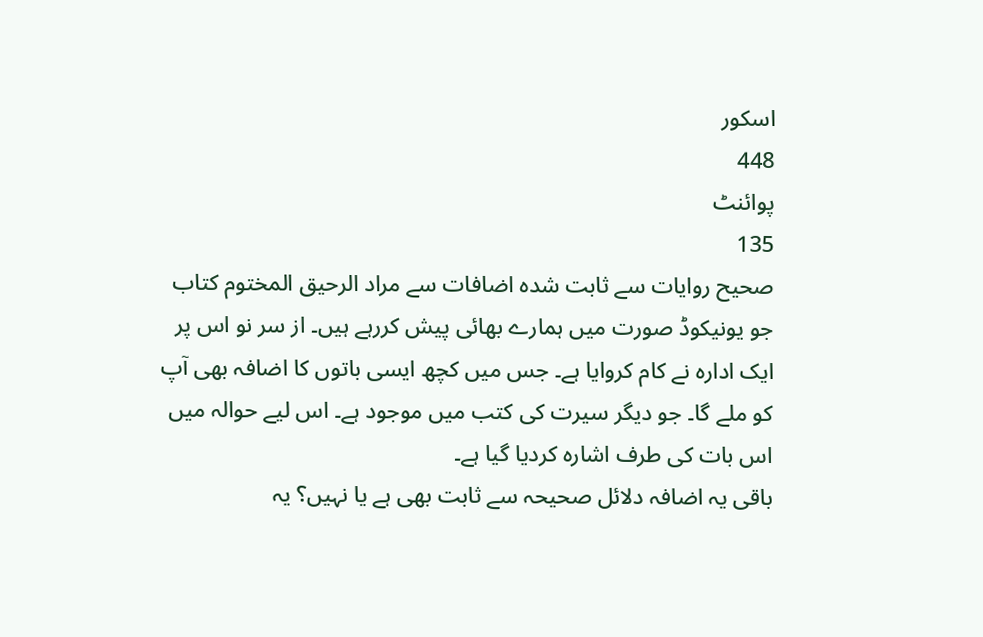اسکور
448
پوائنٹ
135
صحیح روایات سے ثابت شدہ اضافات سے مراد الرحیق المختوم کتاب جو یونیکوڈ صورت میں ہمارے بھائی پیش کررہے ہیں۔ از سر نو اس پر ایک ادارہ نے کام کروایا ہے۔ جس میں کچھ ایسی باتوں کا اضافہ بھی آپ کو ملے گا۔ جو دیگر سیرت کی کتب میں موجود ہے۔ اس لیے حوالہ میں اس بات کی طرف اشارہ کردیا گیا ہے۔
باقی یہ اضافہ دلائل صحیحہ سے ثابت بھی ہے یا نہیں؟ یہ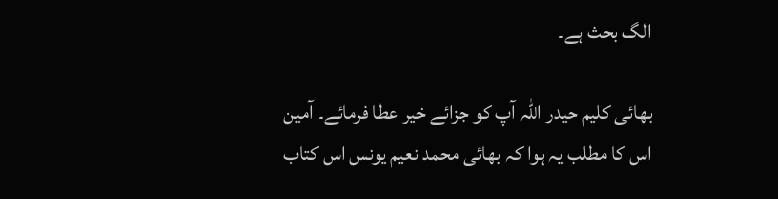الگ بحث ہے۔

بھائی کلیم حیدر اللہ آپ کو جزائے خیر عطا فرمائے۔ آمین
اس کا مطلب یہ ہوا کہ بھائی محمد نعیم یونس اس کتاب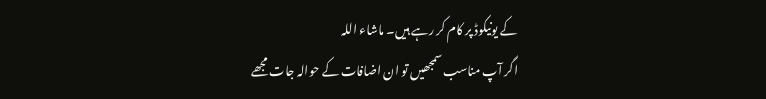کے یونیکوڈ پر کام کر رہے ہیں۔ ماشاء اللہ
اگر آپ مناسب سمجھیں تو ان اضافات کے حوالہ جات مجھے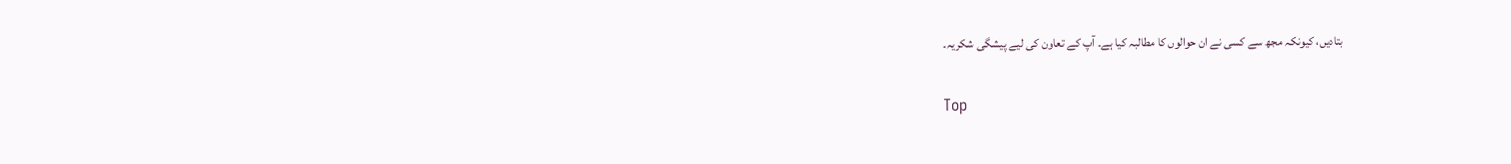بتادیں، کیونکہ مجھ سے کسی نے ان حوالوں کا مطالبہ کیا ہے۔ آپ کے تعاون کی لیے پیشگی شکریہ۔

Top